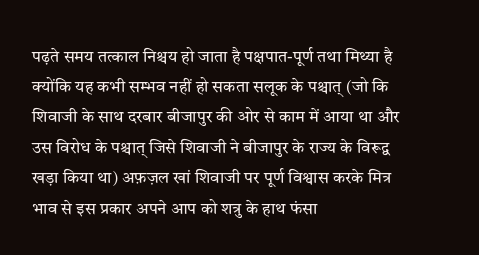पढ़ते समय तत्काल निश्चय हो जाता है पक्षपात-पूर्ण तथा मिथ्या है क्योंकि यह कभी सम्भव नहीं हो सकता सलूक के पश्चात् (जो कि शिवाजी के साथ दरबार बीजापुर की ओर से काम में आया था और उस विरोध के पश्चात् जिसे शिवाजी ने बीजापुर के राज्य के विरूद्व खड़ा किया था) अफ़ज़ल खां शिवाजी पर पूर्ण विश्वास करके मित्र भाव से इस प्रकार अपने आप को शत्रु के हाथ फंसा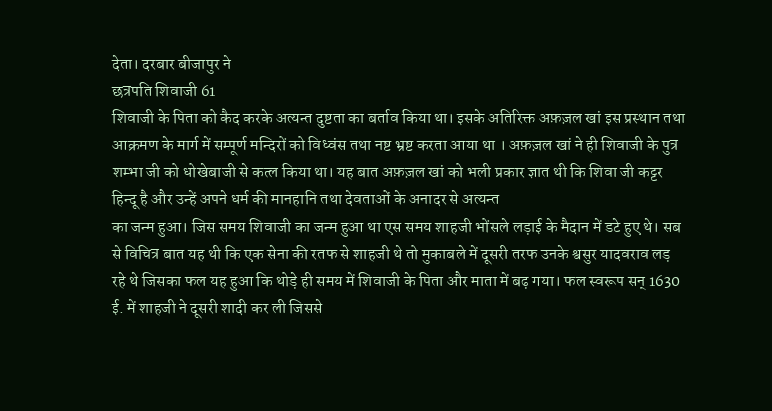देता। दरबार बीजापुर ने
छत्रपति शिवाजी 61
शिवाजी के पिता को कैद करके अत्यन्त दुष्टता का बर्ताव किया था। इसके अतिरिक्त अफ़ज़ल खां इस प्रस्थान तथा आक्रमण के मार्ग में सम्पूर्ण मन्दिरों को विध्वंस तथा नष्ट भ्रष्ट करता आया था । अफ़ज़ल खां ने ही शिवाजी के पुत्र शम्भा जी को धोखेबाजी से कत्ल किया था। यह बात अफ़ज़ल खां को भली प्रकार ज्ञात थी कि शिवा जी कट्टर हिन्दू है और उन्हें अपने धर्म की मानहानि तथा देवताओं के अनादर से अत्यन्त
का जन्म हुआ। जिस समय शिवाजी का जन्म हुआ था एस समय शाहजी भोंसले लड़ाई के मैदान में डटे हुए थे। सब से विचित्र बात यह थी कि एक सेना की रतफ से शाहजी थे तो मुकाबले में दूसरी तरफ उनके श्वसुर यादवराव लड़ रहे थे जिसका फल यह हुआ कि थोड़े ही समय में शिवाजी के पिता और माता में बढ़ गया। फल स्वरूप सन् 1630 ई. में शाहजी ने दूसरी शादी कर ली जिससे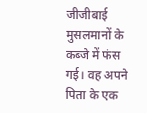जीजीबाई मुसलमानों के कब्जे में फंस गई। वह अपने पिता के एक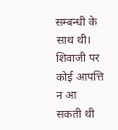सम्बन्धी के साथ थी। शिवाजी पर कोई आपत्ति न आ सकती थी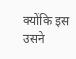क्योंकि इस उसने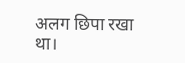अलग छिपा रखा था।